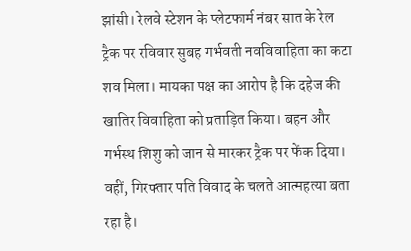झांसी। रेलवे स्टेशन के प्लेटफार्म नंबर सात के रेल ट्रैक पर रविवार सुबह गर्भवती नवविवाहिता का कटा शव मिला। मायका पक्ष का आरोप है कि दहेज की खातिर विवाहिता को प्रताड़ित किया। बहन और गर्भस्थ शिशु को जान से मारकर ट्रैक पर फेंक दिया। वहीं, गिरफ्तार पति विवाद के चलते आत्महत्या बता रहा है।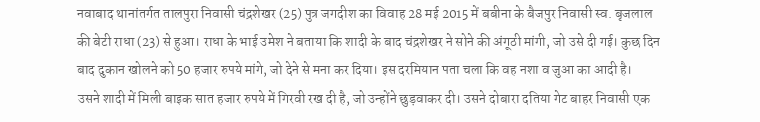नवाबाद थानांतर्गत तालपुरा निवासी चंद्रशेखर (25) पुत्र जगदीश का विवाह 28 मई 2015 में बबीना के बैजपुर निवासी स्व. बृजलाल की बेटी राधा (23) से हुआ। राधा के भाई उमेश ने बताया कि शादी के बाद चंद्रशेखर ने सोने की अंगूठी मांगी, जो उसे दी गई। कुछ दिन बाद दुकान खोलने को 50 हजार रुपये मांगे, जो देने से मना कर दिया। इस दरमियान पता चला कि वह नशा व जुआ का आदी है।
उसने शादी में मिली बाइक सात हजार रुपये में गिरवी रख दी है, जो उन्होंने छुड़वाकर दी। उसने दोबारा दतिया गेट बाहर निवासी एक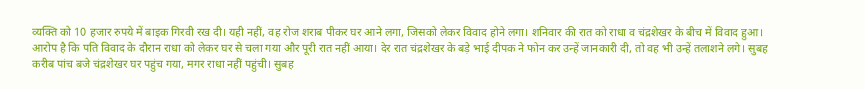व्यक्ति को 10 हजार रुपये में बाइक गिरवी रख दी। यही नहीं, वह रोज शराब पीकर घर आने लगा, जिसको लेकर विवाद होने लगा। शनिवार की रात को राधा व चंद्रशेखर के बीच में विवाद हुआ। आरोप है कि पति विवाद के दौरान राधा को लेकर घर से चला गया और पूरी रात नहीं आया। देर रात चंद्रशेखर के बड़े भाई दीपक ने फोन कर उन्हें जानकारी दी, तो वह भी उन्हें तलाशने लगे। सुबह करीब पांच बजे चंद्रशेखर घर पहुंच गया, मगर राधा नहीं पहुंची। सुबह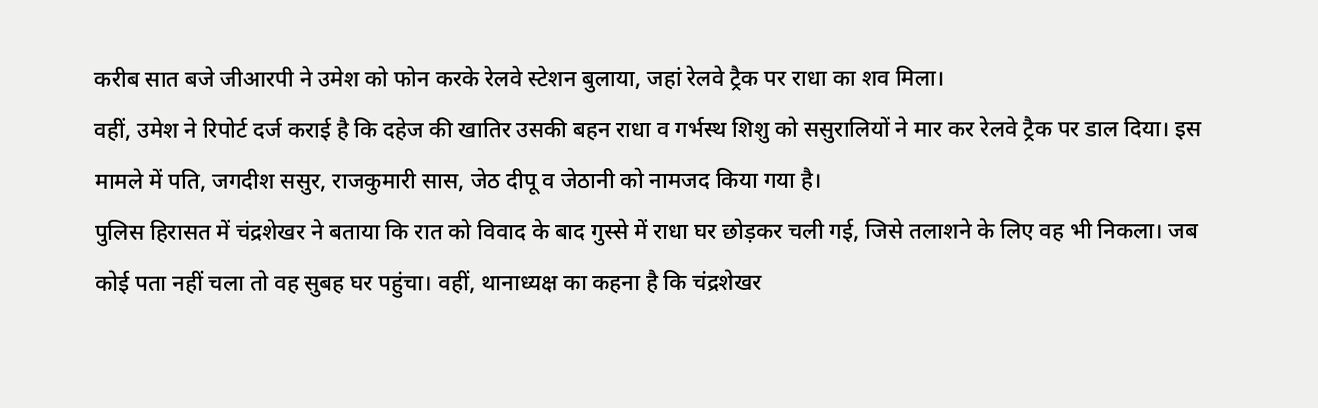करीब सात बजे जीआरपी ने उमेश को फोन करके रेलवे स्टेशन बुलाया, जहां रेलवे ट्रैक पर राधा का शव मिला।
वहीं, उमेश ने रिपोर्ट दर्ज कराई है कि दहेज की खातिर उसकी बहन राधा व गर्भस्थ शिशु को ससुरालियों ने मार कर रेलवे ट्रैक पर डाल दिया। इस मामले में पति, जगदीश ससुर, राजकुमारी सास, जेठ दीपू व जेठानी को नामजद किया गया है।
पुलिस हिरासत में चंद्रशेखर ने बताया कि रात को विवाद के बाद गुस्से में राधा घर छोड़कर चली गई, जिसे तलाशने के लिए वह भी निकला। जब कोई पता नहीं चला तो वह सुबह घर पहुंचा। वहीं, थानाध्यक्ष का कहना है कि चंद्रशेखर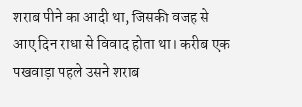शराब पीने का आदी था, जिसकी वजह से आए दिन राधा से विवाद होता था। करीब एक पखवाड़ा पहले उसने शराब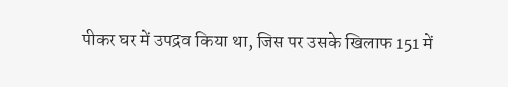पीकर घर में उपद्रव किया था, जिस पर उसके खिलाफ 151 में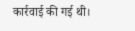कार्रवाई की गई थी।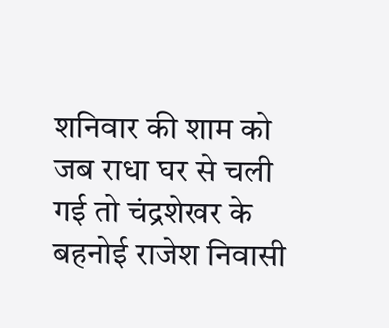शनिवार की शाम को जब राधा घर से चली गई तो चंद्रशेखर के बहनोई राजेश निवासी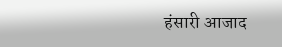हंसारी आजाद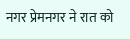नगर प्रेमनगर ने रात को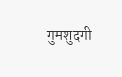गुमशुदगी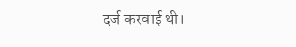दर्ज करवाई थी।